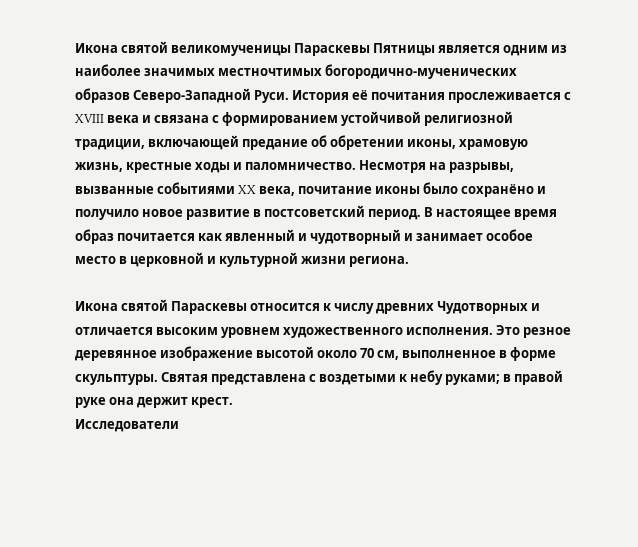Икона святой великомученицы Параскевы Пятницы является одним из наиболее значимых местночтимых богородично-мученических образов Северо-Западной Руси. История её почитания прослеживается с XVIII века и связана с формированием устойчивой религиозной традиции, включающей предание об обретении иконы, храмовую жизнь, крестные ходы и паломничество. Несмотря на разрывы, вызванные событиями XX века, почитание иконы было сохранёно и получило новое развитие в постсоветский период. В настоящее время образ почитается как явленный и чудотворный и занимает особое место в церковной и культурной жизни региона.

Икона святой Параскевы относится к числу древних Чудотворных и отличается высоким уровнем художественного исполнения. Это резное деревянное изображение высотой около 70 см, выполненное в форме скульптуры. Святая представлена с воздетыми к небу руками; в правой руке она держит крест.
Исследователи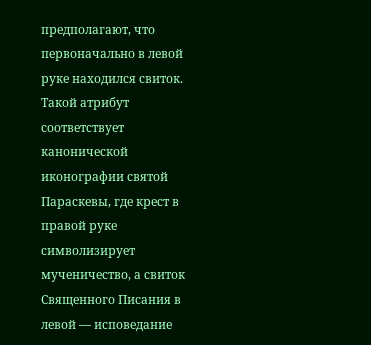предполагают, что первоначально в левой руке находился свиток. Такой атрибут соответствует канонической иконографии святой Параскевы, где крест в правой руке символизирует мученичество, а свиток Священного Писания в левой — исповедание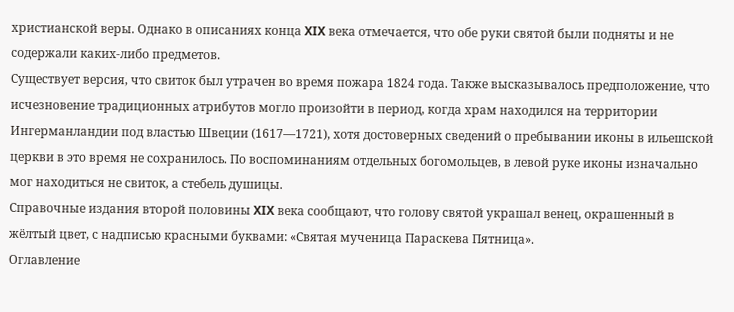христианской веры. Однако в описаниях конца XIX века отмечается, что обе руки святой были подняты и не содержали каких-либо предметов.
Существует версия, что свиток был утрачен во время пожара 1824 года. Также высказывалось предположение, что исчезновение традиционных атрибутов могло произойти в период, когда храм находился на территории Ингерманландии под властью Швеции (1617—1721), хотя достоверных сведений о пребывании иконы в ильешской церкви в это время не сохранилось. По воспоминаниям отдельных богомольцев, в левой руке иконы изначально мог находиться не свиток, а стебель душицы.
Справочные издания второй половины XIX века сообщают, что голову святой украшал венец, окрашенный в жёлтый цвет, с надписью красными буквами: «Святая мученица Параскева Пятница».
Оглавление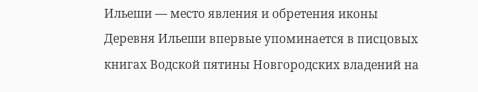Ильеши — место явления и обретения иконы
Деревня Ильеши впервые упоминается в писцовых книгах Водской пятины Новгородских владений на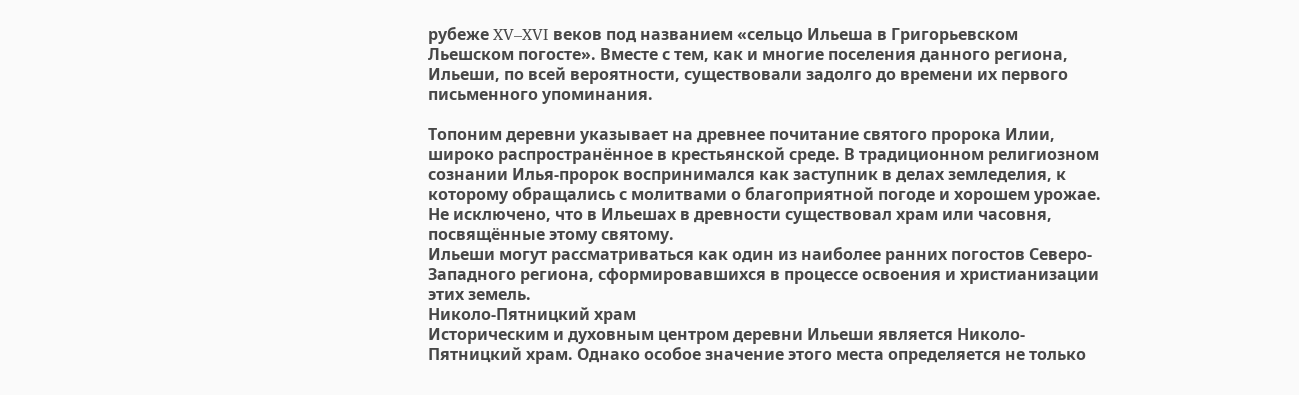рубеже XV–XVI веков под названием «сельцо Ильеша в Григорьевском Льешском погосте». Вместе с тем, как и многие поселения данного региона, Ильеши, по всей вероятности, существовали задолго до времени их первого письменного упоминания.

Топоним деревни указывает на древнее почитание святого пророка Илии, широко распространённое в крестьянской среде. В традиционном религиозном сознании Илья-пророк воспринимался как заступник в делах земледелия, к которому обращались с молитвами о благоприятной погоде и хорошем урожае. Не исключено, что в Ильешах в древности существовал храм или часовня, посвящённые этому святому.
Ильеши могут рассматриваться как один из наиболее ранних погостов Северо-Западного региона, сформировавшихся в процессе освоения и христианизации этих земель.
Николо-Пятницкий храм
Историческим и духовным центром деревни Ильеши является Николо-Пятницкий храм. Однако особое значение этого места определяется не только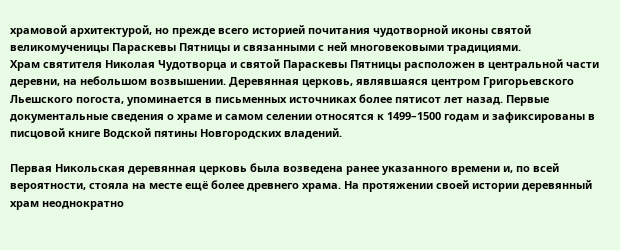храмовой архитектурой, но прежде всего историей почитания чудотворной иконы святой великомученицы Параскевы Пятницы и связанными с ней многовековыми традициями.
Храм святителя Николая Чудотворца и святой Параскевы Пятницы расположен в центральной части деревни, на небольшом возвышении. Деревянная церковь, являвшаяся центром Григорьевского Льешского погоста, упоминается в письменных источниках более пятисот лет назад. Первые документальные сведения о храме и самом селении относятся к 1499–1500 годам и зафиксированы в писцовой книге Водской пятины Новгородских владений.

Первая Никольская деревянная церковь была возведена ранее указанного времени и, по всей вероятности, стояла на месте ещё более древнего храма. На протяжении своей истории деревянный храм неоднократно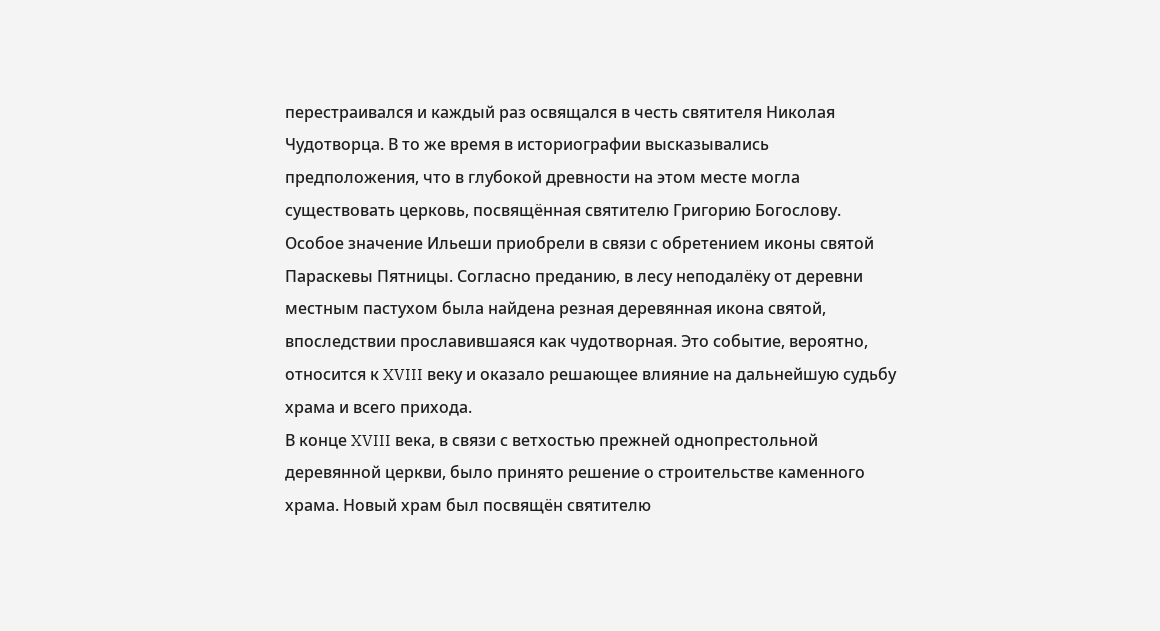перестраивался и каждый раз освящался в честь святителя Николая Чудотворца. В то же время в историографии высказывались предположения, что в глубокой древности на этом месте могла существовать церковь, посвящённая святителю Григорию Богослову.
Особое значение Ильеши приобрели в связи с обретением иконы святой Параскевы Пятницы. Согласно преданию, в лесу неподалёку от деревни местным пастухом была найдена резная деревянная икона святой, впоследствии прославившаяся как чудотворная. Это событие, вероятно, относится к XVIII веку и оказало решающее влияние на дальнейшую судьбу храма и всего прихода.
В конце XVIII века, в связи с ветхостью прежней однопрестольной деревянной церкви, было принято решение о строительстве каменного храма. Новый храм был посвящён святителю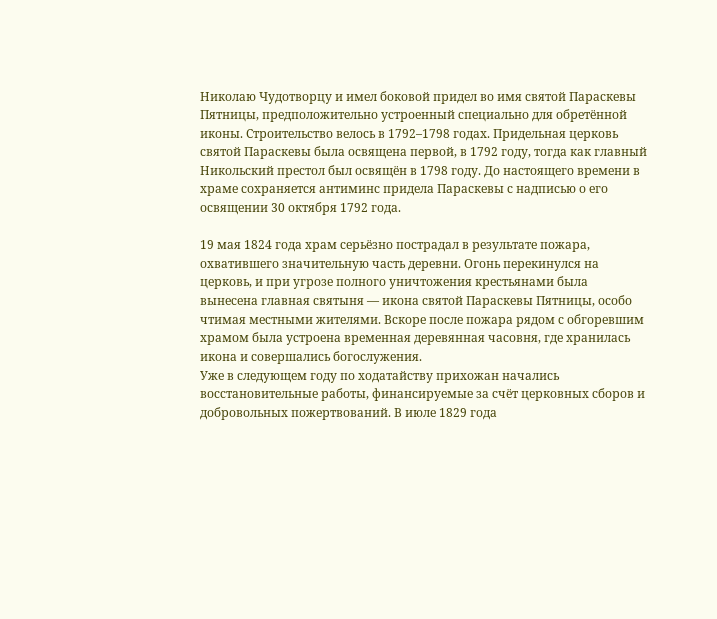Николаю Чудотворцу и имел боковой придел во имя святой Параскевы Пятницы, предположительно устроенный специально для обретённой иконы. Строительство велось в 1792–1798 годах. Придельная церковь святой Параскевы была освящена первой, в 1792 году, тогда как главный Никольский престол был освящён в 1798 году. До настоящего времени в храме сохраняется антиминс придела Параскевы с надписью о его освящении 30 октября 1792 года.

19 мая 1824 года храм серьёзно пострадал в результате пожара, охватившего значительную часть деревни. Огонь перекинулся на церковь, и при угрозе полного уничтожения крестьянами была вынесена главная святыня — икона святой Параскевы Пятницы, особо чтимая местными жителями. Вскоре после пожара рядом с обгоревшим храмом была устроена временная деревянная часовня, где хранилась икона и совершались богослужения.
Уже в следующем году по ходатайству прихожан начались восстановительные работы, финансируемые за счёт церковных сборов и добровольных пожертвований. В июле 1829 года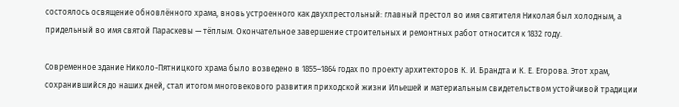состоялось освящение обновлённого храма, вновь устроенного как двухпрестольный: главный престол во имя святителя Николая был холодным, а придельный во имя святой Параскевы — тёплым. Окончательное завершение строительных и ремонтных работ относится к 1832 году.

Современное здание Николо-Пятницкого храма было возведено в 1855–1864 годах по проекту архитекторов К. И. Брандта и К. Е. Егорова. Этот храм, сохранившийся до наших дней, стал итогом многовекового развития приходской жизни Ильешей и материальным свидетельством устойчивой традиции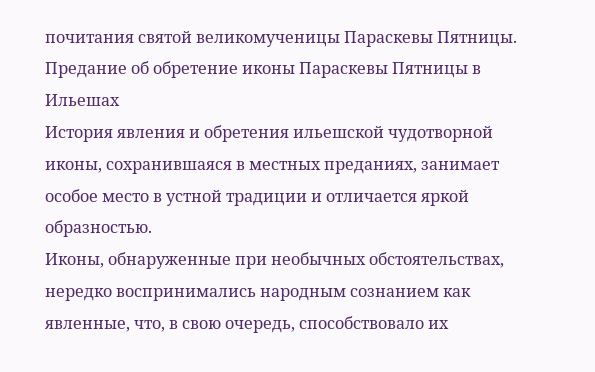почитания святой великомученицы Параскевы Пятницы.
Предание об обретение иконы Параскевы Пятницы в Ильешах
История явления и обретения ильешской чудотворной иконы, сохранившаяся в местных преданиях, занимает особое место в устной традиции и отличается яркой образностью.
Иконы, обнаруженные при необычных обстоятельствах, нередко воспринимались народным сознанием как явленные, что, в свою очередь, способствовало их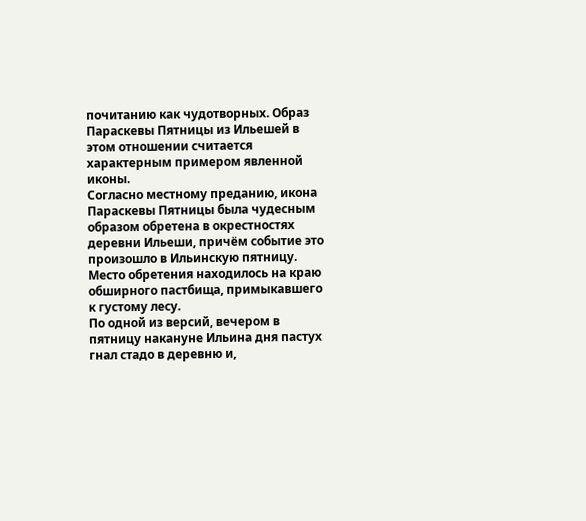почитанию как чудотворных. Образ Параскевы Пятницы из Ильешей в этом отношении считается характерным примером явленной иконы.
Согласно местному преданию, икона Параскевы Пятницы была чудесным образом обретена в окрестностях деревни Ильеши, причём событие это произошло в Ильинскую пятницу. Место обретения находилось на краю обширного пастбища, примыкавшего к густому лесу.
По одной из версий, вечером в пятницу накануне Ильина дня пастух гнал стадо в деревню и,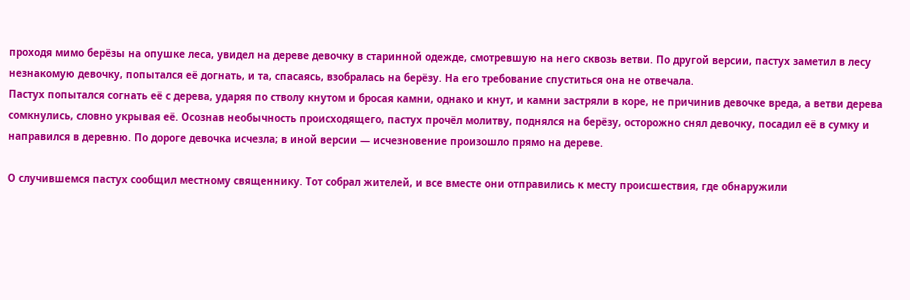проходя мимо берёзы на опушке леса, увидел на дереве девочку в старинной одежде, смотревшую на него сквозь ветви. По другой версии, пастух заметил в лесу незнакомую девочку, попытался её догнать, и та, спасаясь, взобралась на берёзу. На его требование спуститься она не отвечала.
Пастух попытался согнать её с дерева, ударяя по стволу кнутом и бросая камни, однако и кнут, и камни застряли в коре, не причинив девочке вреда, а ветви дерева сомкнулись, словно укрывая её. Осознав необычность происходящего, пастух прочёл молитву, поднялся на берёзу, осторожно снял девочку, посадил её в сумку и направился в деревню. По дороге девочка исчезла; в иной версии — исчезновение произошло прямо на дереве.

О случившемся пастух сообщил местному священнику. Тот собрал жителей, и все вместе они отправились к месту происшествия, где обнаружили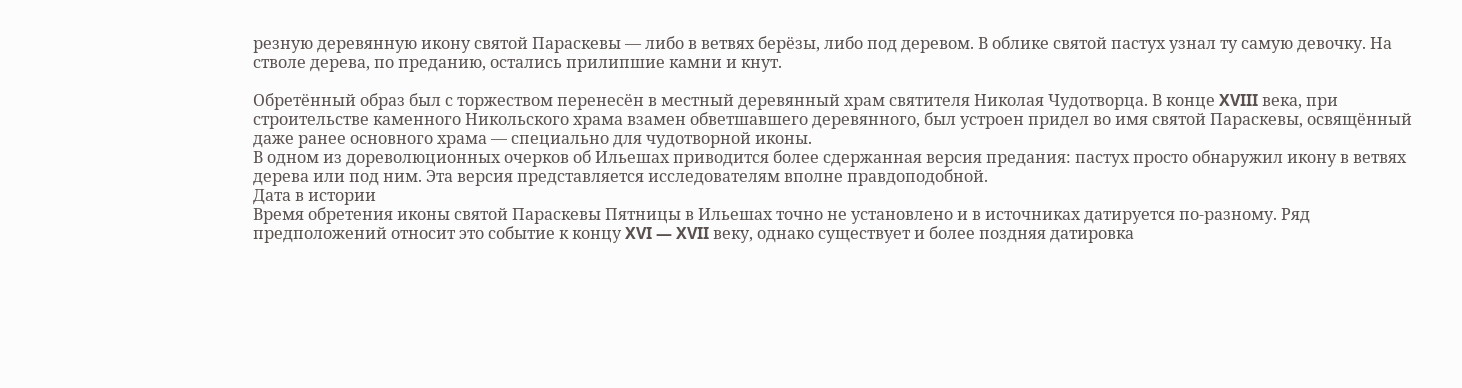резную деревянную икону святой Параскевы — либо в ветвях берёзы, либо под деревом. В облике святой пастух узнал ту самую девочку. На стволе дерева, по преданию, остались прилипшие камни и кнут.

Обретённый образ был с торжеством перенесён в местный деревянный храм святителя Николая Чудотворца. В конце XVIII века, при строительстве каменного Никольского храма взамен обветшавшего деревянного, был устроен придел во имя святой Параскевы, освящённый даже ранее основного храма — специально для чудотворной иконы.
В одном из дореволюционных очерков об Ильешах приводится более сдержанная версия предания: пастух просто обнаружил икону в ветвях дерева или под ним. Эта версия представляется исследователям вполне правдоподобной.
Дата в истории
Время обретения иконы святой Параскевы Пятницы в Ильешах точно не установлено и в источниках датируется по-разному. Ряд предположений относит это событие к концу XVI — XVII веку, однако существует и более поздняя датировка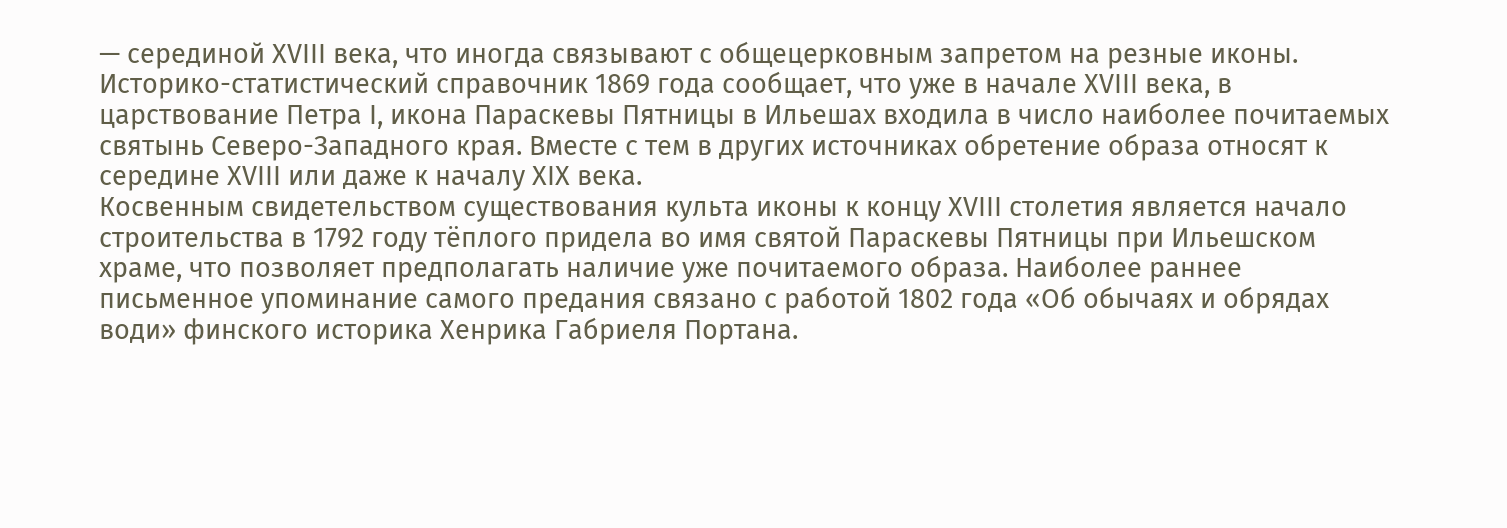— серединой XVIII века, что иногда связывают с общецерковным запретом на резные иконы. Историко-статистический справочник 1869 года сообщает, что уже в начале XVIII века, в царствование Петра I, икона Параскевы Пятницы в Ильешах входила в число наиболее почитаемых святынь Северо-Западного края. Вместе с тем в других источниках обретение образа относят к середине XVIII или даже к началу XIX века.
Косвенным свидетельством существования культа иконы к концу XVIII столетия является начало строительства в 1792 году тёплого придела во имя святой Параскевы Пятницы при Ильешском храме, что позволяет предполагать наличие уже почитаемого образа. Наиболее раннее письменное упоминание самого предания связано с работой 1802 года «Об обычаях и обрядах води» финского историка Хенрика Габриеля Портана.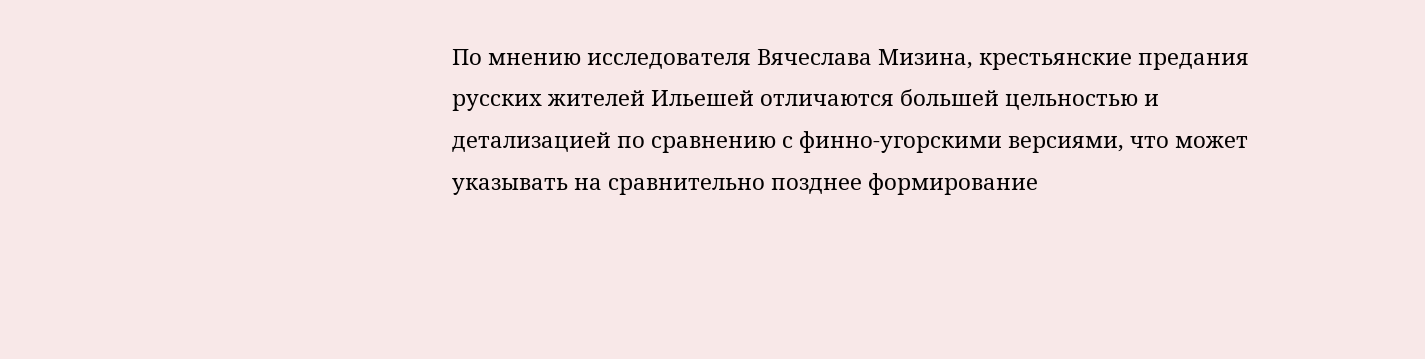По мнению исследователя Вячеслава Мизина, крестьянские предания русских жителей Ильешей отличаются большей цельностью и детализацией по сравнению с финно-угорскими версиями, что может указывать на сравнительно позднее формирование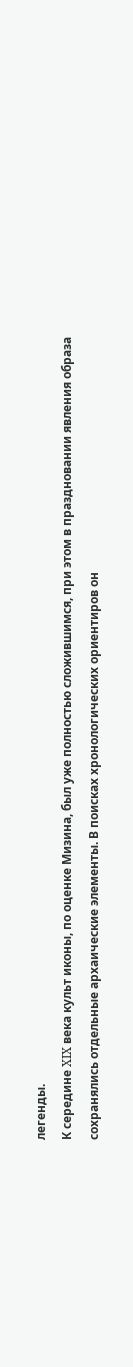легенды.
К середине XIX века культ иконы, по оценке Мизина, был уже полностью сложившимся, при этом в праздновании явления образа сохранялись отдельные архаические элементы. В поисках хронологических ориентиров он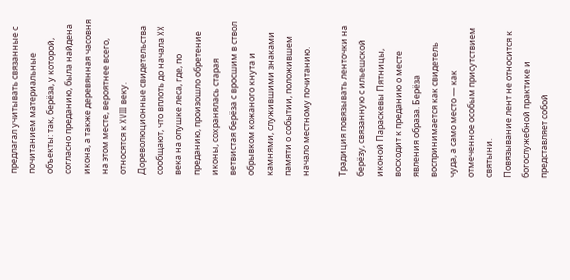предлагал учитывать связанные с почитанием материальные объекты: так, берёза, у которой, согласно преданию, была найдена икона, а также деревянная часовня на этом месте, вероятнее всего, относятся к XVIII веку.
Дореволюционные свидетельства сообщают, что вплоть до начала XX века на опушке леса, где, по преданию, произошло обретение иконы, сохранялась старая ветвистая берёза с вросшим в ствол обрывком кожаного кнута и камнями, служившими знаками памяти о событии, положившем начало местному почитанию.

Традиция повязывать ленточки на берёзу, связанную с ильешской иконой Параскевы Пятницы, восходит к преданию о месте явления образа. Берёза воспринимается как свидетель чуда, а само место — как отмеченное особым присутствием святыни.
Повязывание лент не относится к богослужебной практике и представляет собой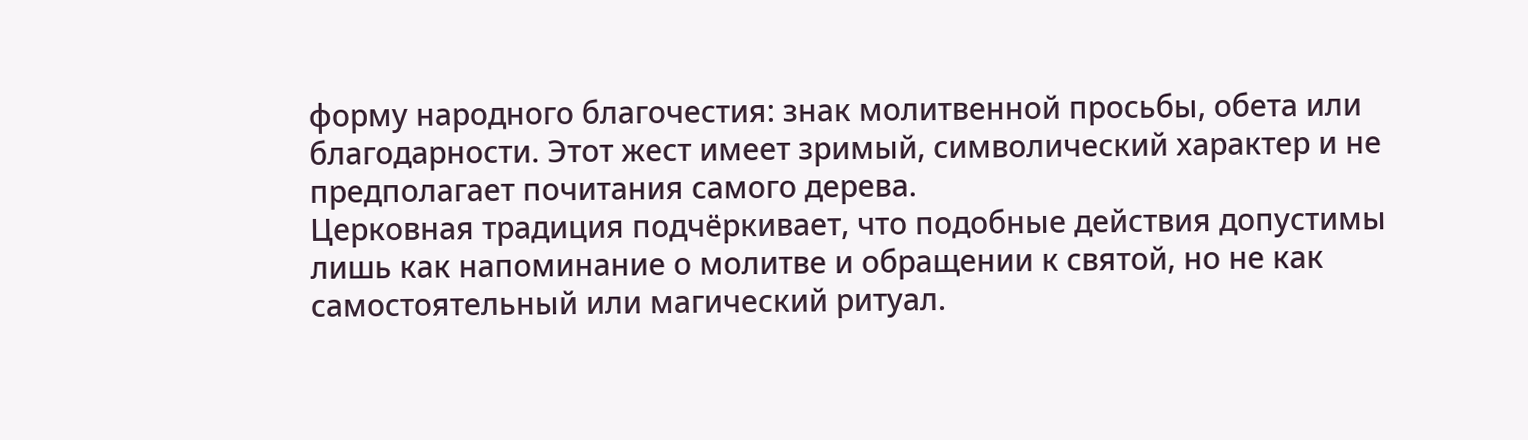форму народного благочестия: знак молитвенной просьбы, обета или благодарности. Этот жест имеет зримый, символический характер и не предполагает почитания самого дерева.
Церковная традиция подчёркивает, что подобные действия допустимы лишь как напоминание о молитве и обращении к святой, но не как самостоятельный или магический ритуал.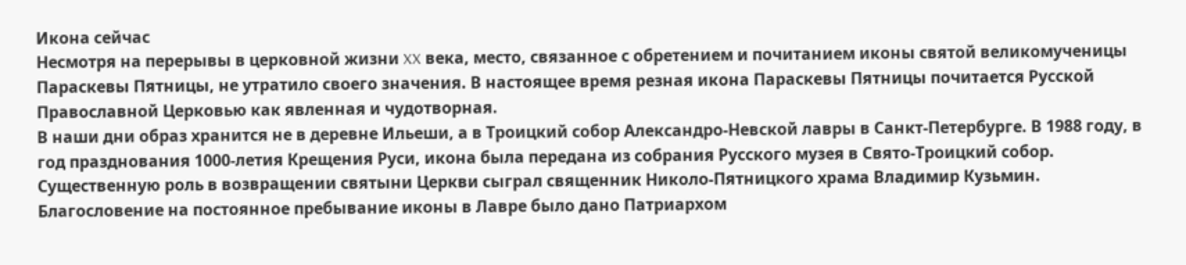Икона сейчас
Несмотря на перерывы в церковной жизни XX века, место, связанное с обретением и почитанием иконы святой великомученицы Параскевы Пятницы, не утратило своего значения. В настоящее время резная икона Параскевы Пятницы почитается Русской Православной Церковью как явленная и чудотворная.
В наши дни образ хранится не в деревне Ильеши, а в Троицкий собор Александро-Невской лавры в Санкт-Петербурге. В 1988 году, в год празднования 1000-летия Крещения Руси, икона была передана из собрания Русского музея в Свято-Троицкий собор. Существенную роль в возвращении святыни Церкви сыграл священник Николо-Пятницкого храма Владимир Кузьмин. Благословение на постоянное пребывание иконы в Лавре было дано Патриархом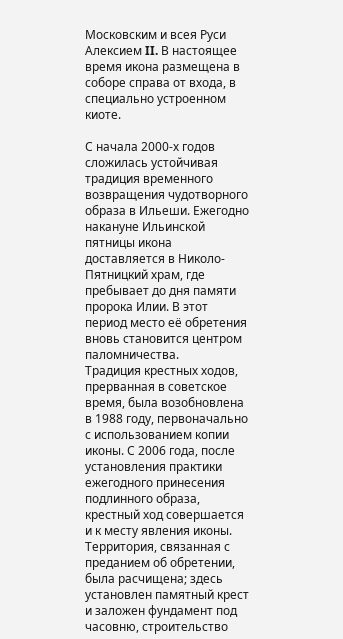Московским и всея Руси Алексием II. В настоящее время икона размещена в соборе справа от входа, в специально устроенном киоте.

С начала 2000-х годов сложилась устойчивая традиция временного возвращения чудотворного образа в Ильеши. Ежегодно накануне Ильинской пятницы икона доставляется в Николо-Пятницкий храм, где пребывает до дня памяти пророка Илии. В этот период место её обретения вновь становится центром паломничества.
Традиция крестных ходов, прерванная в советское время, была возобновлена в 1988 году, первоначально с использованием копии иконы. С 2006 года, после установления практики ежегодного принесения подлинного образа, крестный ход совершается и к месту явления иконы. Территория, связанная с преданием об обретении, была расчищена; здесь установлен памятный крест и заложен фундамент под часовню, строительство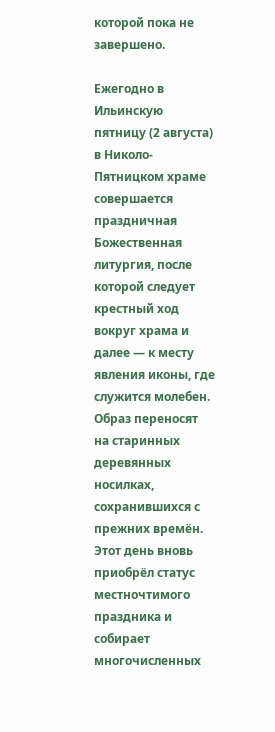которой пока не завершено.

Ежегодно в Ильинскую пятницу (2 августа) в Николо-Пятницком храме совершается праздничная Божественная литургия, после которой следует крестный ход вокруг храма и далее — к месту явления иконы, где служится молебен. Образ переносят на старинных деревянных носилках, сохранившихся с прежних времён. Этот день вновь приобрёл статус местночтимого праздника и собирает многочисленных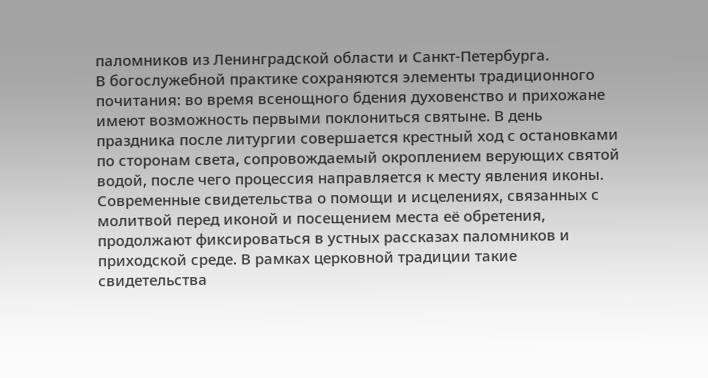паломников из Ленинградской области и Санкт-Петербурга.
В богослужебной практике сохраняются элементы традиционного почитания: во время всенощного бдения духовенство и прихожане имеют возможность первыми поклониться святыне. В день праздника после литургии совершается крестный ход с остановками по сторонам света, сопровождаемый окроплением верующих святой водой, после чего процессия направляется к месту явления иконы.
Современные свидетельства о помощи и исцелениях, связанных с молитвой перед иконой и посещением места её обретения, продолжают фиксироваться в устных рассказах паломников и приходской среде. В рамках церковной традиции такие свидетельства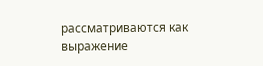рассматриваются как выражение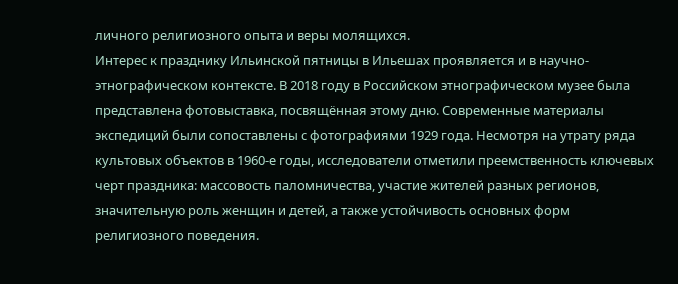личного религиозного опыта и веры молящихся.
Интерес к празднику Ильинской пятницы в Ильешах проявляется и в научно-этнографическом контексте. В 2018 году в Российском этнографическом музее была представлена фотовыставка, посвящённая этому дню. Современные материалы экспедиций были сопоставлены с фотографиями 1929 года. Несмотря на утрату ряда культовых объектов в 1960-е годы, исследователи отметили преемственность ключевых черт праздника: массовость паломничества, участие жителей разных регионов, значительную роль женщин и детей, а также устойчивость основных форм религиозного поведения.